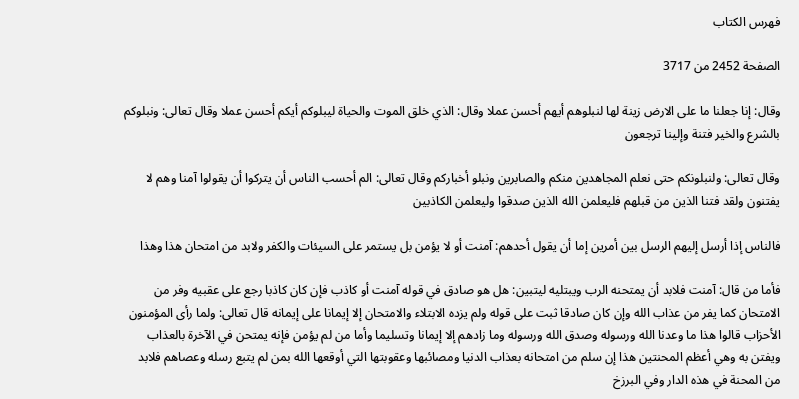فهرس الكتاب

الصفحة 2452 من 3717

وقال: إنا جعلنا ما على الارض زينة لها لنبلوهم أيهم أحسن عملا وقال: الذي خلق الموت والحياة ليبلوكم أيكم أحسن عملا وقال تعالى: ونبلوكم بالشرع والخير فتنة وإلينا ترجعون

وقال تعالى: ولنبلونكم حتى نعلم المجاهدين منكم والصابرين ونبلو أخباركم وقال تعالى: الم أحسب الناس أن يتركوا أن يقولوا آمنا وهم لا يفتنون ولقد فتنا الذين من قبلهم فليعلمن الله الذين صدقوا وليعلمن الكاذبين

فالناس إذا أرسل إليهم الرسل بين أمرين إما أن يقول أحدهم: آمنت أو لا يؤمن بل يستمر على السيئات والكفر ولابد من امتحان هذا وهذا

فأما من قال: آمنت فلابد أن يمتحنه الرب ويبتليه ليتبين: هل هو صادق في قوله آمنت أو كاذب فإن كان كاذبا رجع على عقبيه وفر من الامتحان كما يفر من عذاب الله وإن كان صادقا ثبت على قوله ولم يزده الابتلاء والامتحان إلا إيمانا على إيمانه قال تعالى: ولما رأى المؤمنون الأحزاب قالوا هذا ما وعدنا الله ورسوله وصدق الله ورسوله وما زادهم إلا إيمانا وتسليما وأما من لم يؤمن فإنه يمتحن في الآخرة بالعذاب ويفتن به وهي أعظم المحنتين هذا إن سلم من امتحانه بعذاب الدنيا ومصائبها وعقوبتها التي أوقعها الله بمن لم يتبع رسله وعصاهم فلابد من المحنة في هذه الدار وفي البرزخ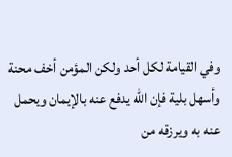وفي القيامة لكل أحد ولكن المؤمن أخف محنة وأسهل بلية فإن الله يدفع عنه بالإيمان ويحمل عنه به ويرزقه من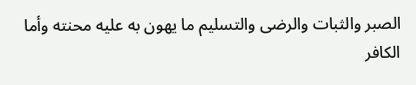الصبر والثبات والرضى والتسليم ما يهون به عليه محنته وأما الكافر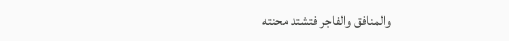والمنافق والفاجر فتشتد محنته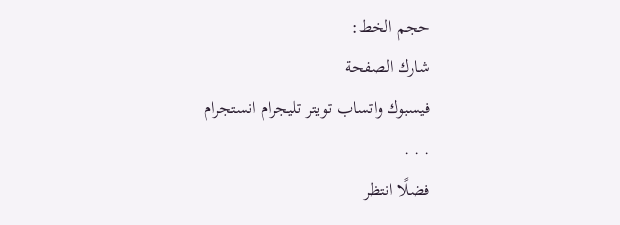حجم الخط:
شارك الصفحة
فيسبوك واتساب تويتر تليجرام انستجرام
. . .
فضلًا انتظر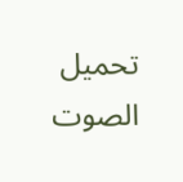تحميل الصوت